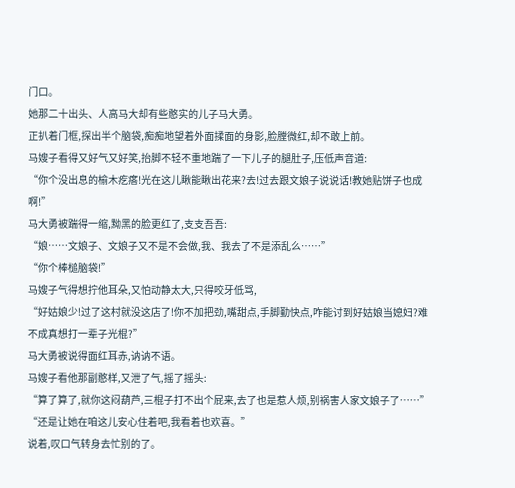门口。
她那二十出头、人高马大却有些憨实的儿子马大勇。
正扒着门框,探出半个脑袋,痴痴地望着外面揉面的身影,脸膛微红,却不敢上前。
马嫂子看得又好气又好笑,抬脚不轻不重地踹了一下儿子的腿肚子,压低声音道:
“你个没出息的榆木疙瘩!光在这儿瞅能瞅出花来?去!过去跟文娘子说说话!教她贴饼子也成啊!”
马大勇被踹得一缩,黝黑的脸更红了,支支吾吾:
“娘……文娘子、文娘子又不是不会做,我、我去了不是添乱么……”
“你个棒槌脑袋!”
马嫂子气得想拧他耳朵,又怕动静太大,只得咬牙低骂,
“好姑娘少!过了这村就没这店了!你不加把劲,嘴甜点,手脚勤快点,咋能讨到好姑娘当媳妇?难不成真想打一辈子光棍?”
马大勇被说得面红耳赤,讷讷不语。
马嫂子看他那副憨样,又泄了气,摇了摇头:
“算了算了,就你这闷葫芦,三棍子打不出个屁来,去了也是惹人烦,别祸害人家文娘子了……”
“还是让她在咱这儿安心住着吧,我看着也欢喜。”
说着,叹口气转身去忙别的了。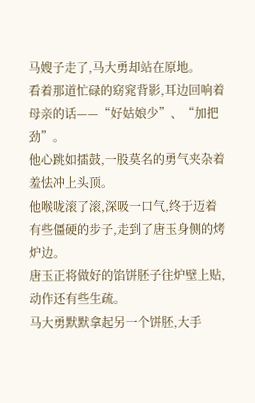马嫂子走了,马大勇却站在原地。
看着那道忙碌的窈窕背影,耳边回响着母亲的话——“好姑娘少”、“加把劲”。
他心跳如擂鼓,一股莫名的勇气夹杂着羞怯冲上头顶。
他喉咙滚了滚,深吸一口气,终于迈着有些僵硬的步子,走到了唐玉身侧的烤炉边。
唐玉正将做好的馅饼胚子往炉壁上贴,动作还有些生疏。
马大勇默默拿起另一个饼胚,大手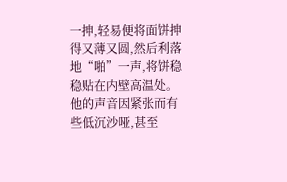一抻,轻易便将面饼抻得又薄又圆,然后利落地“啪”一声,将饼稳稳贴在内壁高温处。
他的声音因紧张而有些低沉沙哑,甚至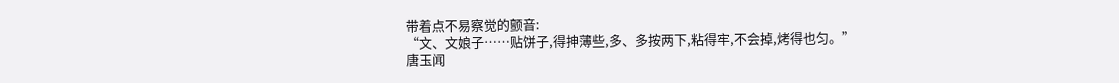带着点不易察觉的颤音:
“文、文娘子……贴饼子,得抻薄些,多、多按两下,粘得牢,不会掉,烤得也匀。”
唐玉闻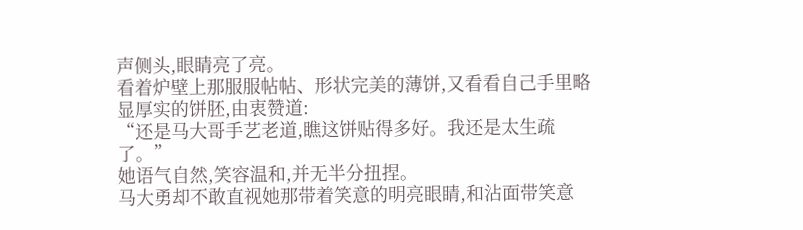声侧头,眼睛亮了亮。
看着炉壁上那服服帖帖、形状完美的薄饼,又看看自己手里略显厚实的饼胚,由衷赞道:
“还是马大哥手艺老道,瞧这饼贴得多好。我还是太生疏了。”
她语气自然,笑容温和,并无半分扭捏。
马大勇却不敢直视她那带着笑意的明亮眼睛,和沾面带笑意